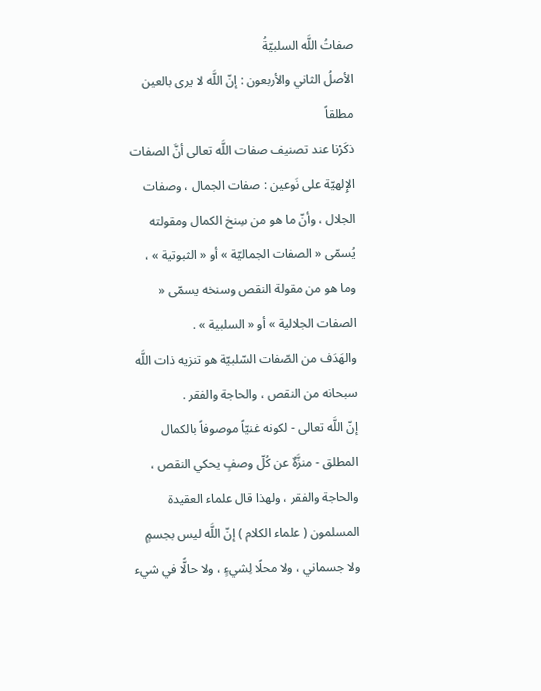صفاتُ اللَّه السلبيّةُ
الأصلُ الثاني والأربعون : إنّ اللَّه لا يرى بالعين مطلقاً
ذكَرْنا عند تصنيف صفات اللَّه تعالى أنَّ الصفات الإِلهيّة على نَوعين : صفات الجمال ، وصفات الجلال ، وأنّ ما هو من سِنخ الكمال ومقولته يُسمّى « الصفات الجماليّة » أو « الثبوتية » ، وما هو من مقولة النقص وسنخه يسمّى « الصفات الجلالية » أو « السلبية » .
والهَدَف من الصّفات السّلبيّة هو تنزيه ذات اللَّه سبحانه من النقص ، والحاجة والفقر .
إنّ اللَّه تعالى - لكونه غنيّاً موصوفاً بالكمال المطلق - منزَّهٌ عن كُلّ وصفٍ يحكي النقص ، والحاجة والفقر ، ولهذا قال علماء العقيدة المسلمون ( علماء الكلام ) إنّ اللَّه ليس بجسمٍ ولا جسماني ، ولا محلًا لِشيءٍ ، ولا حالًّا في شيء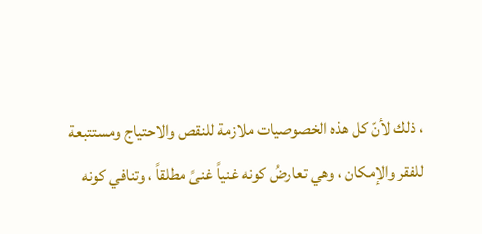، ذلك لأنّ كل هذه الخصوصيات ملازمة للنقص والاحتياج ومستتبعة للفقر والإمكان ، وهي تعارضُ كونه غنياً غنىً مطلقاً ، وتنافي كونه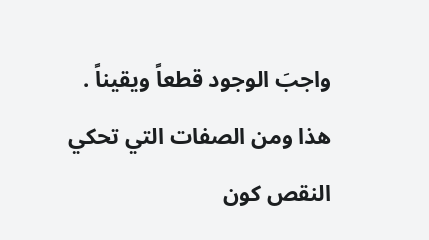واجبَ الوجود قطعاً ويقيناً .
هذا ومن الصفات التي تحكي النقص كون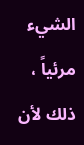الشيء مرئياً ، ذلك لأن